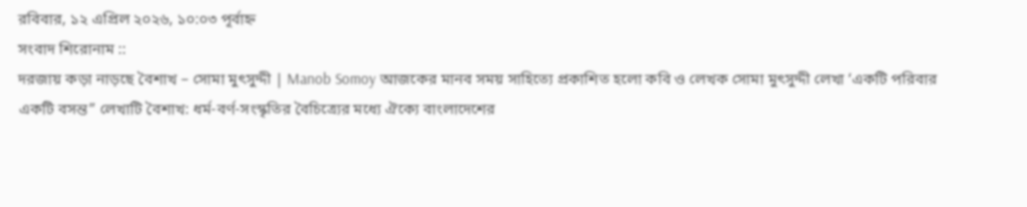রবিবার, ১২ এপ্রিল ২০২৬, ১০:০৩ পূর্বাহ্ন
সংবাদ শিরোনাম ::
দরজায় কড়া নাড়ছে বৈশাখ – সোমা মুৎসুদ্দী | Manob Somoy আজকের মানব সময় সাহিত্যে প্রকাশিত হলো কবি ও লেখক সোমা মুৎসুদ্দী লেখা ‘একটি পরিবার একটি বসন্ত” লেখাটি বৈশাখ: ধর্ম-বর্ণ-সংস্কৃতির বৈচিত্র্যের মধ্যে ঐক্যে বাংলাদেশের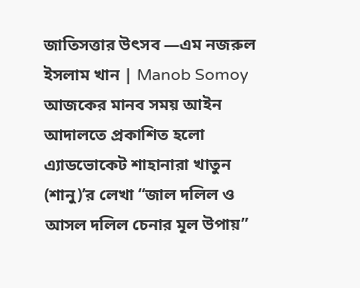জাতিসত্তার উৎসব —এম নজরুল ইসলাম খান | Manob Somoy আজকের মানব সময় আইন আদালতে প্রকাশিত হলো এ্যাডভোকেট শাহানারা খাতুন (শানু)’র লেখা “জাল দলিল ও আসল দলিল চেনার মূল উপায়”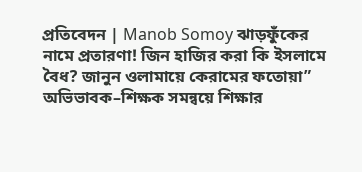প্রতিবেদন | Manob Somoy ঝাড়ফুঁকের নামে প্রতারণা! জিন হাজির করা কি ইসলামে বৈধ? জানুন ওলামায়ে কেরামের ফতোয়া” অভিভাবক–শিক্ষক সমন্বয়ে শিক্ষার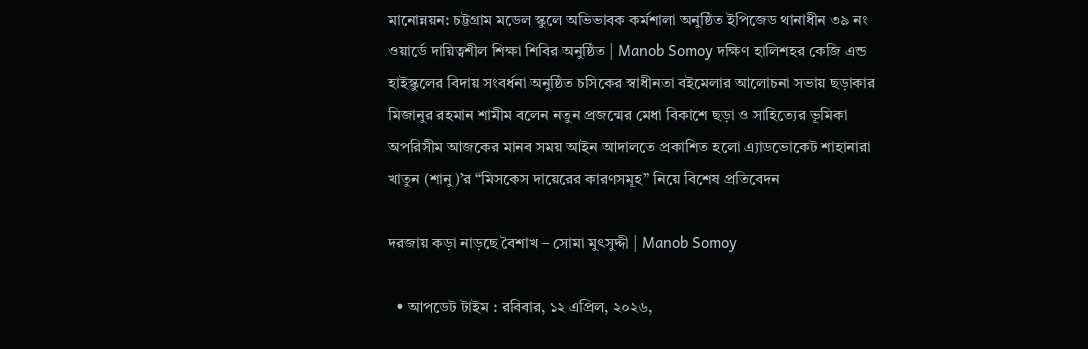মানোন্নয়ন: চট্টগ্রাম মডেল স্কুলে অভিভাবক কর্মশালা অনুষ্ঠিত ইপিজেড থানাধীন ৩৯ নং ওয়ার্ডে দায়িত্বশীল শিক্ষা শিবির অনুষ্ঠিত | Manob Somoy দক্ষিণ হালিশহর কেজি এন্ড হাইস্কুলের বিদায় সংবর্ধনা অনুষ্ঠিত চসিকের স্বাধীনতা বইমেলার আলোচনা সভায় ছড়াকার মিজানুর রহমান শামীম বলেন নতুন প্রজন্মের মেধা বিকাশে ছড়া ও সাহিত্যের ভূমিকা অপরিসীম আজকের মানব সময় আইন আদালতে প্রকাশিত হলো এ্যাডভোকেট শাহানারা খাতুন (শানু)’র “মিসকেস দায়েরের কারণসমূহ” নিয়ে বিশেষ প্রতিবেদন

দরজায় কড়া নাড়ছে বৈশাখ – সোমা মুৎসুদ্দী | Manob Somoy

  • আপডেট টাইম : রবিবার, ১২ এপ্রিল, ২০২৬,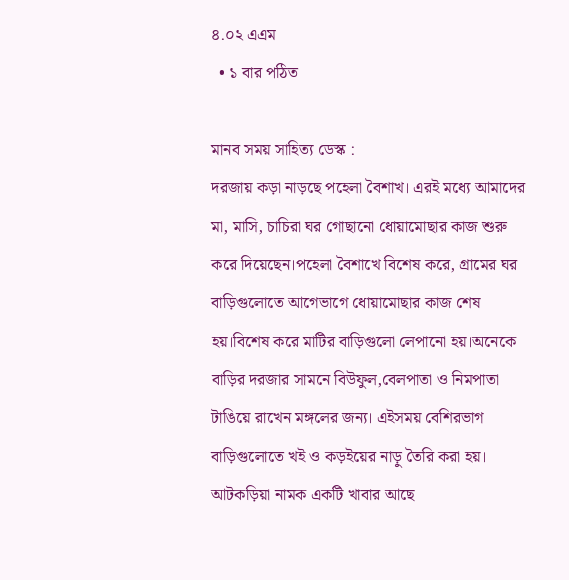৪.০২ এএম
  • ১ বার পঠিত

মানব সময় সাহিত্য ডেস্ক :
দরজায় কড়া নাড়ছে পহেলা বৈশাখ। এরই মধ্যে আমাদের মা, মাসি, চাচিরা ঘর গোছানো ধোয়ামোছার কাজ শুরু করে দিয়েছেন।পহেলা বৈশাখে বিশেষ করে, গ্রামের ঘর বাড়িগুলোতে আগেভাগে ধোয়ামোছার কাজ শেষ হয়।বিশেষ করে মাটির বাড়িগুলো লেপানো হয়।অনেকে বাড়ির দরজার সামনে বিউফুল,বেলপাতা ও নিমপাতা টাঙিয়ে রাখেন মঙ্গলের জন্য। এইসময় বেশিরভাগ বাড়িগুলোতে খই ও কড়ইয়ের নাড়ু তৈরি করা হয়। আটকড়িয়া নামক একটি খাবার আছে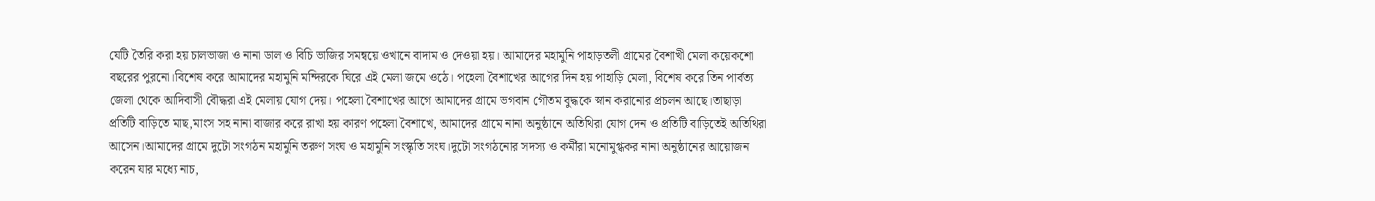যেটি তৈরি করা হয় চালভাজা ও নানা ডাল ও বিচি ভাজির সমন্বয়ে ওখানে বাদাম ও দেওয়া হয়। আমাদের মহামুনি পাহাড়তলী গ্রামের বৈশাখী মেলা কয়েকশো বছরের পুরনো।বিশেষ করে আমাদের মহামুনি মন্দিরকে ঘিরে এই মেলা জমে ওঠে। পহেলা বৈশাখের আগের দিন হয় পাহাড়ি মেলা, বিশেষ করে তিন পার্বত্য জেলা থেকে আদিবাসী বৌদ্ধরা এই মেলায় যোগ দেয়। পহেলা বৈশাখের আগে আমাদের গ্রামে ভগবান গৌতম বুদ্ধকে স্নান করানোর প্রচলন আছে।তাছাড়া প্রতিটি বাড়িতে মাছ,মাংস সহ নানা বাজার করে রাখা হয় কারণ পহেলা বৈশাখে, আমাদের গ্রামে নানা অনুষ্ঠানে অতিথিরা যোগ দেন ও প্রতিটি বাড়িতেই অতিথিরা আসেন।আমাদের গ্রামে দুটো সংগঠন মহামুনি তরুণ সংঘ ও মহামুনি সংস্কৃতি সংঘ।দুটো সংগঠনোর সদস্য ও কর্মীরা মনোমুগ্ধকর নানা অনুষ্ঠানের আয়োজন করেন যার মধ্যে নাচ,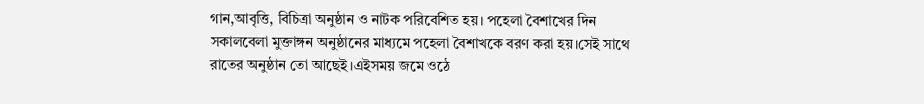গান,আবৃত্তি, বিচিত্রা অনুষ্ঠান ও নাটক পরিবেশিত হয়। পহেলা বৈশাখের দিন সকালবেলা মুক্তাঙ্গন অনুষ্ঠানের মাধ্যমে পহেলা বৈশাখকে বরণ করা হয়।সেই সাথে রাতের অনুষ্ঠান তো আছেই।এইসময় জমে ওঠে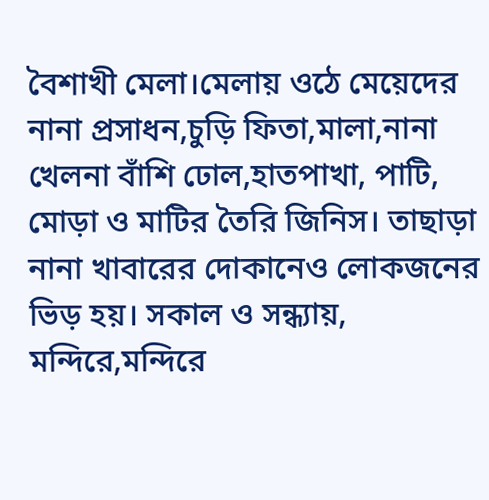বৈশাখী মেলা।মেলায় ওঠে মেয়েদের নানা প্রসাধন,চুড়ি ফিতা,মালা,নানা খেলনা বাঁশি ঢোল,হাতপাখা, পাটি, মোড়া ও মাটির তৈরি জিনিস। তাছাড়া নানা খাবারের দোকানেও লোকজনের ভিড় হয়। সকাল ও সন্ধ্যায়, মন্দিরে,মন্দিরে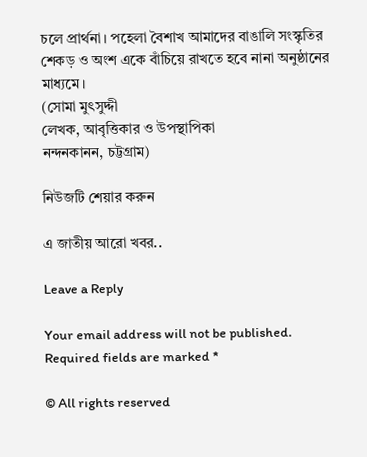চলে প্রার্থনা। পহেলা বৈশাখ আমাদের বাঙালি সংস্কৃতির শেকড় ও অংশ একে বাঁচিয়ে রাখতে হবে নানা অনুষ্ঠানের মাধ্যমে।
(সোমা মুৎসুদ্দী
লেখক, আবৃত্তিকার ও উপস্থাপিকা
নন্দনকানন, চট্টগ্রাম)

নিউজটি শেয়ার করুন

এ জাতীয় আরো খবর..

Leave a Reply

Your email address will not be published. Required fields are marked *

© All rights reserved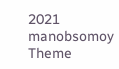2021 manobsomoy
Theme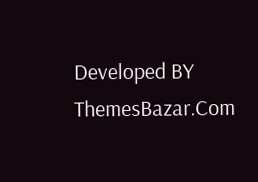Developed BY ThemesBazar.Com